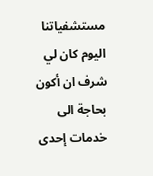مستشفياتنا
اليوم كان لي شرف ان أكون بحاجة الى خدمات إحدى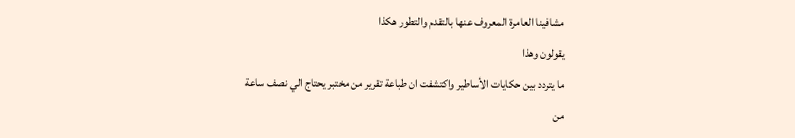مشافينا العامرة المعروف عنها بالتقدم والتطور هكذا
يقولون وهذا
ما يتردد بين حكايات الأساطير واكتشفت ان طباعة تقرير من مختبر يحتاج الي نصف ساعة
من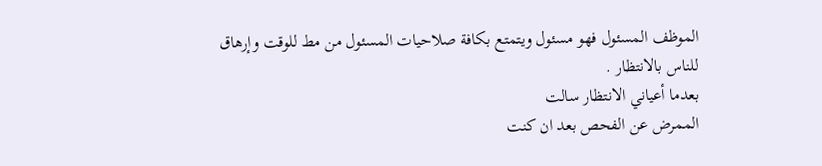الموظف المسئول فهو مسئول ويتمتع بكافة صلاحيات المسئول من مط للوقت وإرهاق
للناس بالانتظار .
بعدما أعياني الانتظار سالت
الممرض عن الفحص بعد ان كنت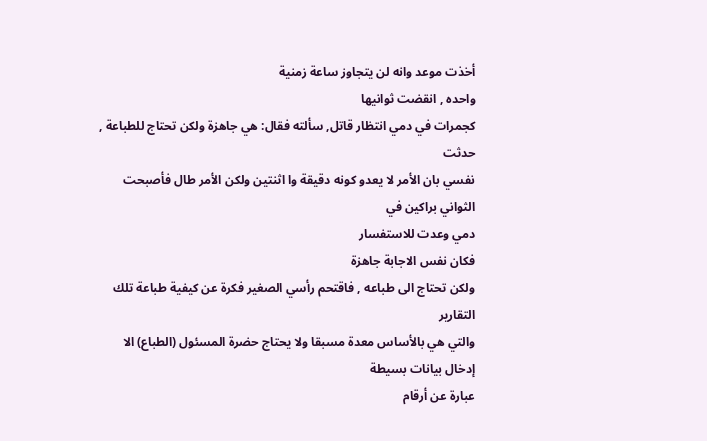أخذت موعد وانه لن يتجاوز ساعة زمنية
واحده , انقضت ثوانيها
كجمرات في دمي انتظار قاتل, سألته فقال: هي جاهزة ولكن تحتاج للطباعة , حدثت
نفسي بان الأمر لا يعدو كونه دقيقة وا اثنتين ولكن الأمر طال فأصبحت الثواني براكين في
دمي وعدت للاستفسار
فكان نفس الاجابة جاهزة
ولكن تحتاج الى طباعه , فاقتحم رأسي الصغير فكرة عن كيفية طباعة تلك التقارير
والتي هي بالأساس معدة مسبقا ولا يحتاج حضرة المسئول (الطباع) الا إدخال بيانات بسيطة
عبارة عن أرقام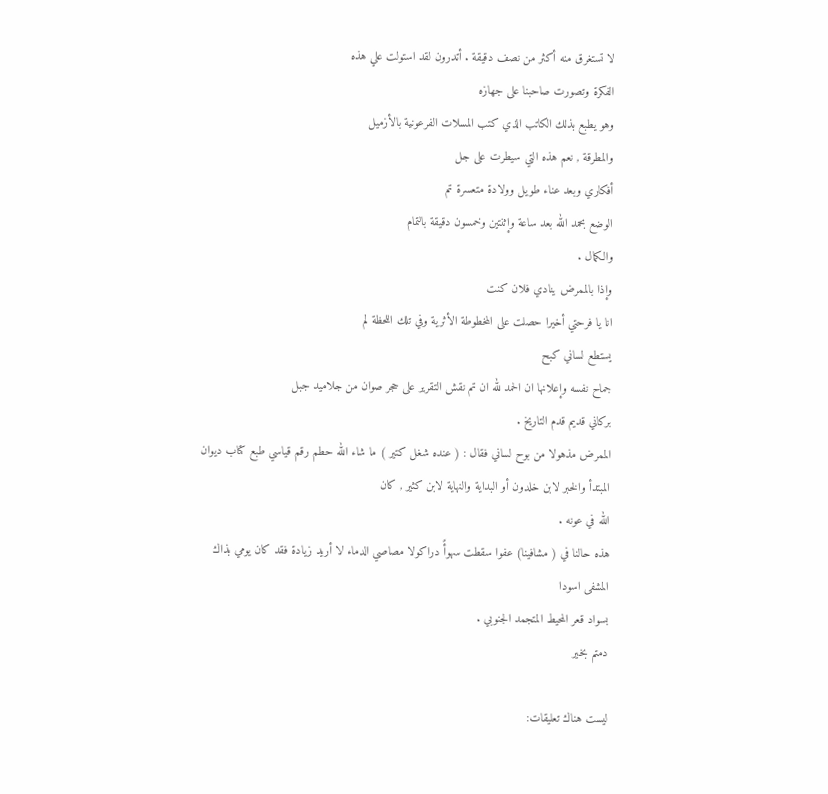لا تستغرق منه أكثر من نصف دقيقة . أتدرون لقد استولت علي هذه
الفكرة وتصورت صاحبنا على جهازه
وهو يطبع بذلك الكاتب الذي كتب المسلات الفرعونية بالأزميل
والمطرقة , نعم هذه التي سيطرت على جل
أفكاري وبعد عناء طويل وولادة متعسرة تم
الوضع بحمد الله بعد ساعة وإثنتين وخمسون دقيقة بالتمام
والكمال .
وإذا بالممرض ينادي فلان كنت
انا يا فرحتي أخيرا حصلت على المخطوطة الأثرية وفي تلك اللحظة لم
يستطع لساني كبح
جماح نفسه وإعلانها ان الحمد لله ان تم نقش التقرير على حجر صوان من جلاميد جبل
بركاني قديم قدم التاريخ .
الممرض مذهولا من بوح لساني فقال : ( عنده شغل كتير ) ما شاء الله حطم رقم قياسي طبع كتاب ديوان
المبتدأ والخبر لابن خلدون أو البداية والنهاية لابن كثير , كان
الله في عونه .
هذه حالنا في ( مشافينا) عفوا سقطت سهوأً دراكولا مصاصي الدماء لا أريد زيادة فقد كان يومي بذاك
المشفى اسودا
بسواد قعر المحيط المتجمد الجنوبي .
دمتم بخير

ليست هناك تعليقات: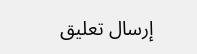إرسال تعليق